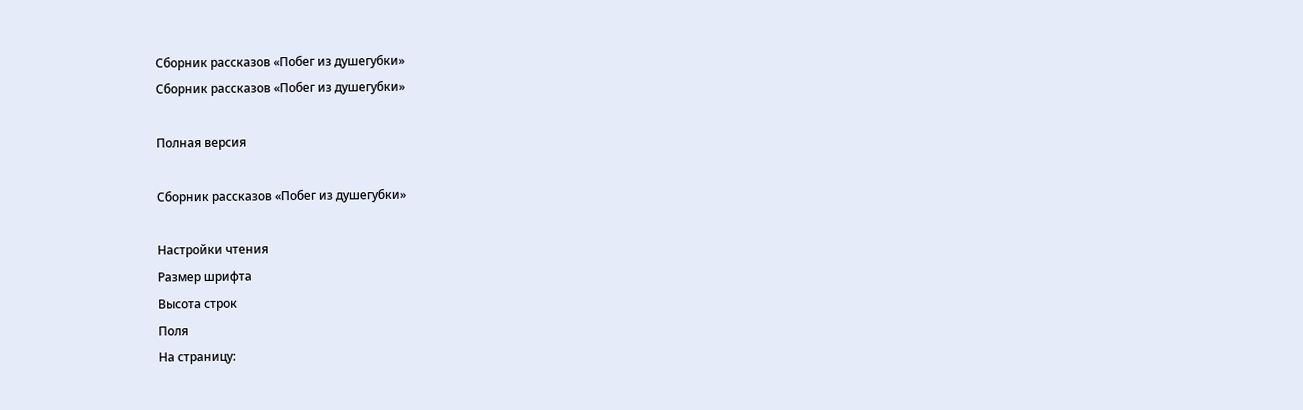Сборник рассказов «Побег из душегубки»
Сборник рассказов «Побег из душегубки»

Полная версия

Сборник рассказов «Побег из душегубки»

Настройки чтения
Размер шрифта
Высота строк
Поля
На страницу: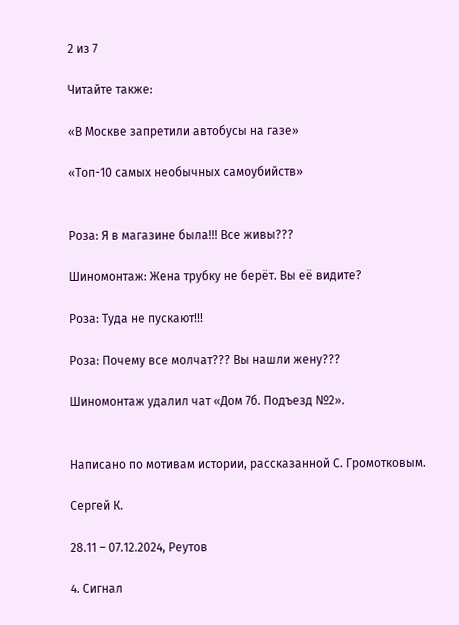2 из 7

Читайте также:

«В Москве запретили автобусы на газе»

«Топ-10 самых необычных самоубийств»


Роза: Я в магазине была!!! Все живы???

Шиномонтаж: Жена трубку не берёт. Вы её видите?

Роза: Туда не пускают!!!

Роза: Почему все молчат??? Вы нашли жену???

Шиномонтаж удалил чат «Дом 7б. Подъезд №2».


Написано по мотивам истории, рассказанной С. Громотковым.

Сергей К.

28.11 – 07.12.2024, Реутов

4. Сигнал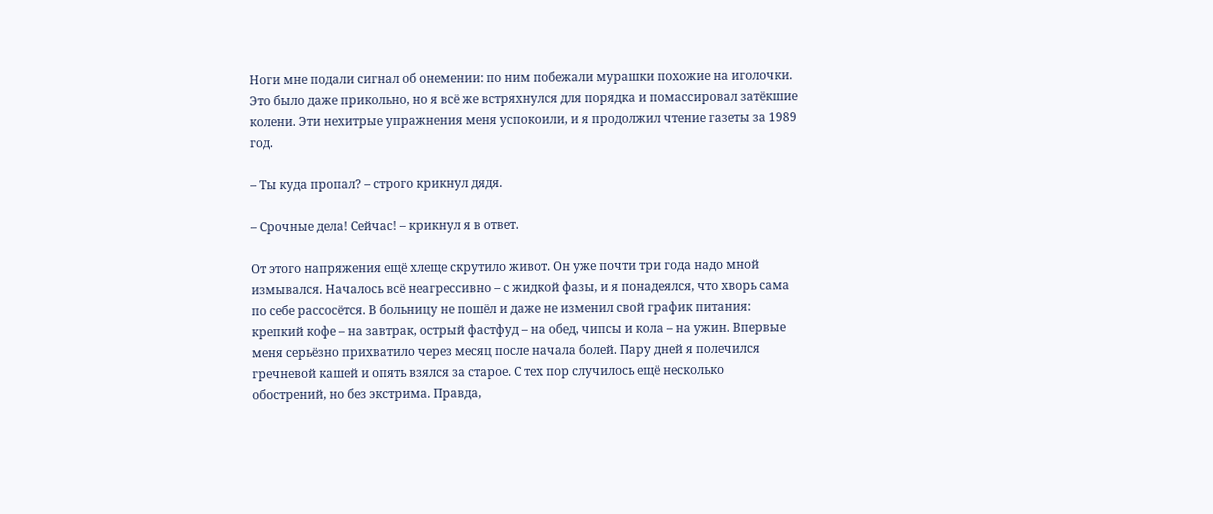Ноги мне подали сигнал об онемении: по ним побежали мурашки похожие на иголочки. Это было даже прикольно, но я всё же встряхнулся для порядка и помассировал затёкшие колени. Эти нехитрые упражнения меня успокоили, и я продолжил чтение газеты за 1989 год.

– Ты куда пропал? – строго крикнул дядя.

– Срочные дела! Сейчас! – крикнул я в ответ.

От этого напряжения ещё хлеще скрутило живот. Он уже почти три года надо мной измывался. Началось всё неагрессивно – с жидкой фазы, и я понадеялся, что хворь сама по себе рассосётся. В больницу не пошёл и даже не изменил свой график питания: крепкий кофе – на завтрак, острый фастфуд – на обед, чипсы и кола – на ужин. Впервые меня серьёзно прихватило через месяц после начала болей. Пару дней я полечился гречневой кашей и опять взялся за старое. С тех пор случилось ещё несколько обострений, но без экстрима. Правда,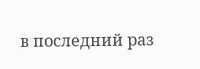в последний раз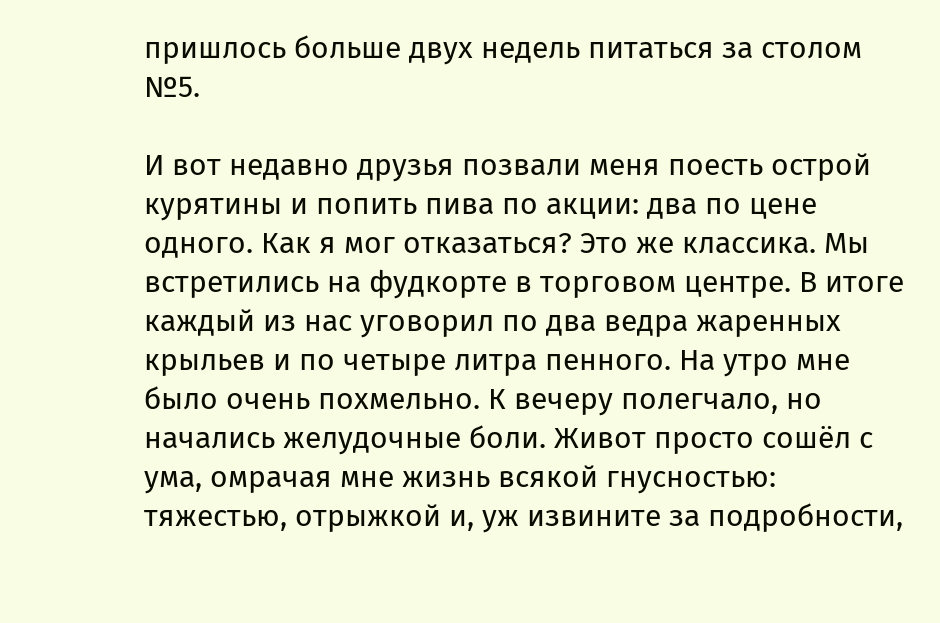пришлось больше двух недель питаться за столом №5.

И вот недавно друзья позвали меня поесть острой курятины и попить пива по акции: два по цене одного. Как я мог отказаться? Это же классика. Мы встретились на фудкорте в торговом центре. В итоге каждый из нас уговорил по два ведра жаренных крыльев и по четыре литра пенного. На утро мне было очень похмельно. К вечеру полегчало, но начались желудочные боли. Живот просто сошёл с ума, омрачая мне жизнь всякой гнусностью: тяжестью, отрыжкой и, уж извините за подробности,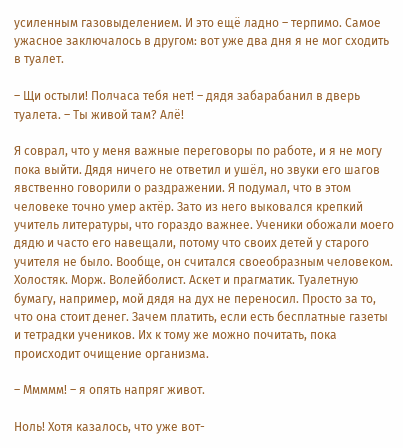усиленным газовыделением. И это ещё ладно – терпимо. Самое ужасное заключалось в другом: вот уже два дня я не мог сходить в туалет.

– Щи остыли! Полчаса тебя нет! – дядя забарабанил в дверь туалета. – Ты живой там? Алё!

Я соврал, что у меня важные переговоры по работе, и я не могу пока выйти. Дядя ничего не ответил и ушёл, но звуки его шагов явственно говорили о раздражении. Я подумал, что в этом человеке точно умер актёр. Зато из него выковался крепкий учитель литературы, что гораздо важнее. Ученики обожали моего дядю и часто его навещали, потому что своих детей у старого учителя не было. Вообще, он считался своеобразным человеком. Холостяк. Морж. Волейболист. Аскет и прагматик. Туалетную бумагу, например, мой дядя на дух не переносил. Просто за то, что она стоит денег. Зачем платить, если есть бесплатные газеты и тетрадки учеников. Их к тому же можно почитать, пока происходит очищение организма.

– Ммммм! – я опять напряг живот.

Ноль! Хотя казалось, что уже вот-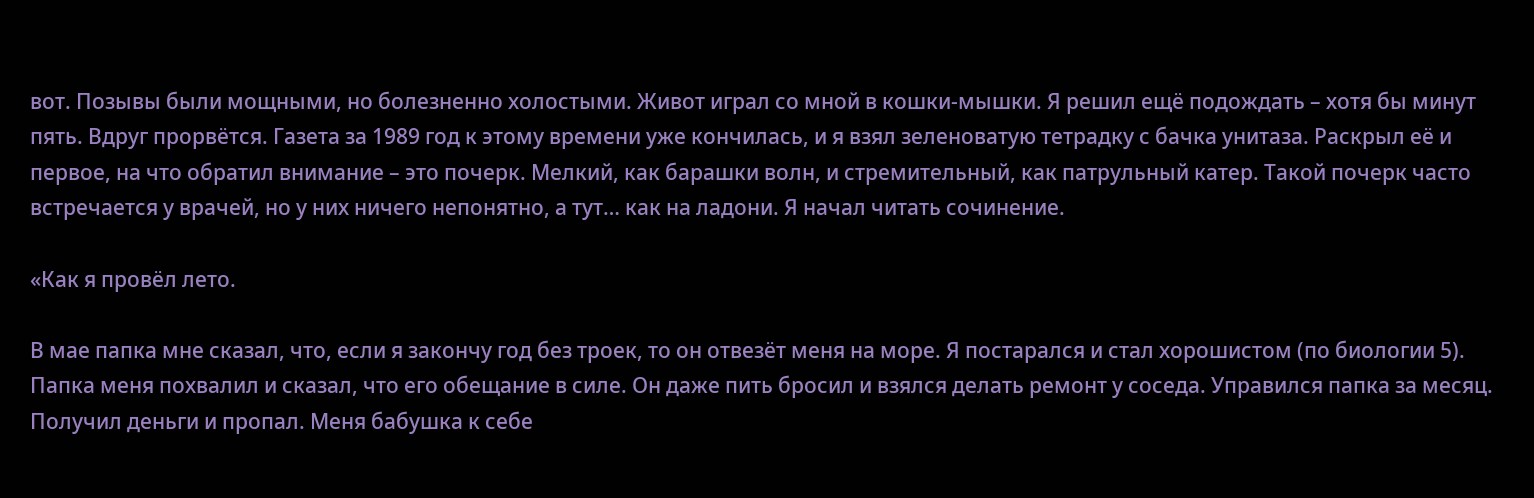вот. Позывы были мощными, но болезненно холостыми. Живот играл со мной в кошки-мышки. Я решил ещё подождать – хотя бы минут пять. Вдруг прорвётся. Газета за 1989 год к этому времени уже кончилась, и я взял зеленоватую тетрадку с бачка унитаза. Раскрыл её и первое, на что обратил внимание – это почерк. Мелкий, как барашки волн, и стремительный, как патрульный катер. Такой почерк часто встречается у врачей, но у них ничего непонятно, а тут… как на ладони. Я начал читать сочинение.

«Как я провёл лето.

В мае папка мне сказал, что, если я закончу год без троек, то он отвезёт меня на море. Я постарался и стал хорошистом (по биологии 5). Папка меня похвалил и сказал, что его обещание в силе. Он даже пить бросил и взялся делать ремонт у соседа. Управился папка за месяц. Получил деньги и пропал. Меня бабушка к себе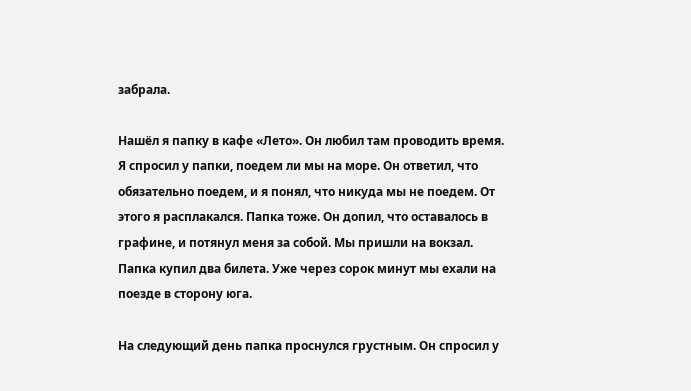забрала.

Нашёл я папку в кафе «Лето». Он любил там проводить время. Я спросил у папки, поедем ли мы на море. Он ответил, что обязательно поедем, и я понял, что никуда мы не поедем. От этого я расплакался. Папка тоже. Он допил, что оставалось в графине, и потянул меня за собой. Мы пришли на вокзал. Папка купил два билета. Уже через сорок минут мы ехали на поезде в сторону юга.

На следующий день папка проснулся грустным. Он спросил у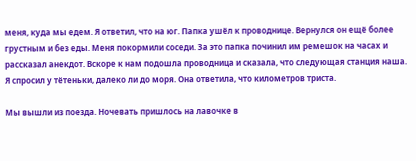меня, куда мы едем. Я ответил, что на юг. Папка ушёл к проводнице. Вернулся он ещё более грустным и без еды. Меня покормили соседи. За это папка починил им ремешок на часах и рассказал анекдот. Вскоре к нам подошла проводница и сказала, что следующая станция наша. Я спросил у тётеньки, далеко ли до моря. Она ответила, что километров триста.

Мы вышли из поезда. Ночевать пришлось на лавочке в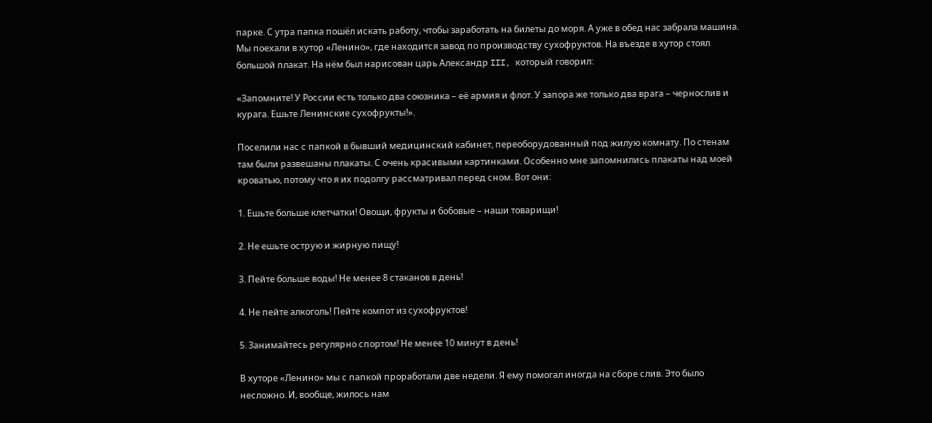парке. С утра папка пошёл искать работу, чтобы заработать на билеты до моря. А уже в обед нас забрала машина. Мы поехали в хутор «Ленино», где находится завод по производству сухофруктов. На въезде в хутор стоял большой плакат. На нём был нарисован царь Александр III, который говорил:

«Запомните! У России есть только два союзника – её армия и флот. У запора же только два врага – чернослив и курага. Ешьте Ленинские сухофрукты!».

Поселили нас с папкой в бывший медицинский кабинет, переоборудованный под жилую комнату. По стенам там были развешаны плакаты. С очень красивыми картинками. Особенно мне запомнились плакаты над моей кроватью, потому что я их подолгу рассматривал перед сном. Вот они:

1. Ешьте больше клетчатки! Овощи, фрукты и бобовые – наши товарищи!

2. Не ешьте острую и жирную пищу!

3. Пейте больше воды! Не менее 8 стаканов в день!

4. Не пейте алкоголь! Пейте компот из сухофруктов!

5. Занимайтесь регулярно спортом! Не менее 10 минут в день!

В хуторе «Ленино» мы с папкой проработали две недели. Я ему помогал иногда на сборе слив. Это было несложно. И, вообще, жилось нам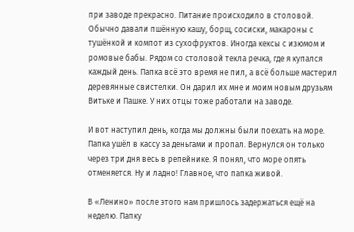при заводе прекрасно. Питание происходило в столовой. Обычно давали пшённую кашу, борщ, сосиски, макароны с тушёнкой и компот из сухофруктов. Иногда кексы с изюмом и ромовые бабы. Рядом со столовой текла речка, где я купался каждый день. Папка всё это время не пил, а всё больше мастерил деревянные свистелки. Он дарил их мне и моим новым друзьям Витьке и Пашке. У них отцы тоже работали на заводе.

И вот наступил день, когда мы должны были поехать на море. Папка ушёл в кассу за деньгами и пропал. Вернулся он только через три дня весь в репейнике. Я понял, что море опять отменяется. Ну и ладно! Главное, что папка живой.

В «Ленино» после этого нам пришлось задержаться ещё на неделю. Папку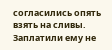согласились опять взять на сливы. Заплатили ему не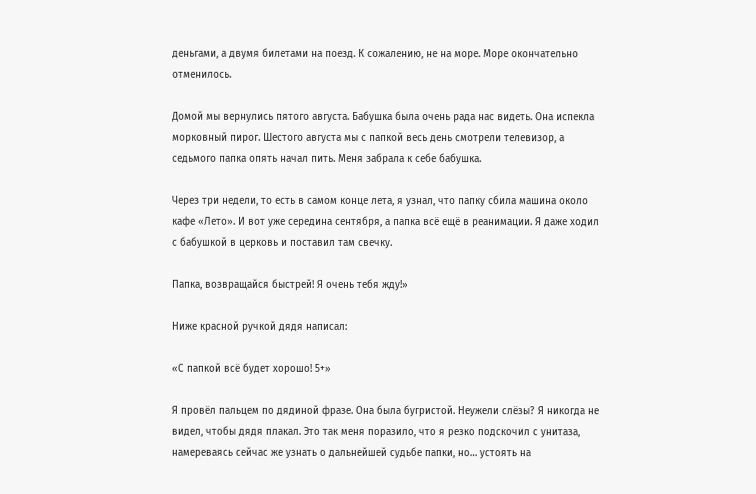деньгами, а двумя билетами на поезд. К сожалению, не на море. Море окончательно отменилось.

Домой мы вернулись пятого августа. Бабушка была очень рада нас видеть. Она испекла морковный пирог. Шестого августа мы с папкой весь день смотрели телевизор, а седьмого папка опять начал пить. Меня забрала к себе бабушка.

Через три недели, то есть в самом конце лета, я узнал, что папку сбила машина около кафе «Лето». И вот уже середина сентября, а папка всё ещё в реанимации. Я даже ходил с бабушкой в церковь и поставил там свечку.

Папка, возвращайся быстрей! Я очень тебя жду!»

Ниже красной ручкой дядя написал:

«С папкой всё будет хорошо! 5+»

Я провёл пальцем по дядиной фразе. Она была бугристой. Неужели слёзы? Я никогда не видел, чтобы дядя плакал. Это так меня поразило, что я резко подскочил с унитаза, намереваясь сейчас же узнать о дальнейшей судьбе папки, но… устоять на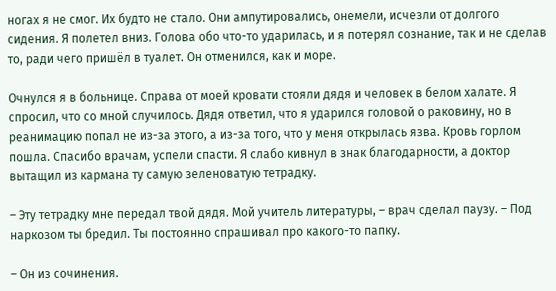ногах я не смог. Их будто не стало. Они ампутировались, онемели, исчезли от долгого сидения. Я полетел вниз. Голова обо что-то ударилась, и я потерял сознание, так и не сделав то, ради чего пришёл в туалет. Он отменился, как и море.

Очнулся я в больнице. Справа от моей кровати стояли дядя и человек в белом халате. Я спросил, что со мной случилось. Дядя ответил, что я ударился головой о раковину, но в реанимацию попал не из-за этого, а из-за того, что у меня открылась язва. Кровь горлом пошла. Спасибо врачам, успели спасти. Я слабо кивнул в знак благодарности, а доктор вытащил из кармана ту самую зеленоватую тетрадку.

– Эту тетрадку мне передал твой дядя. Мой учитель литературы, – врач сделал паузу. – Под наркозом ты бредил. Ты постоянно спрашивал про какого-то папку.

– Он из сочинения.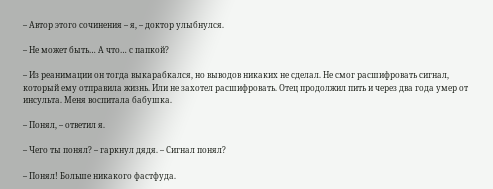– Автор этого сочинения – я, – доктор улыбнулся.

– Не может быть… А что… с папкой?

– Из реанимации он тогда выкарабкался, но выводов никаких не сделал. Не смог расшифровать сигнал, который ему отправила жизнь. Или не захотел расшифровать. Отец продолжил пить и через два года умер от инсульта. Меня воспитала бабушка.

– Понял, – ответил я.

– Чего ты понял? – гаркнул дядя. – Сигнал понял?

– Понял! Больше никакого фастфуда.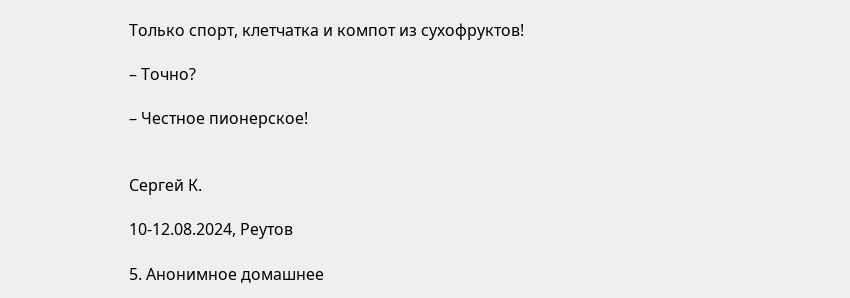Только спорт, клетчатка и компот из сухофруктов!

– Точно?

– Честное пионерское!


Сергей К.

10-12.08.2024, Реутов

5. Анонимное домашнее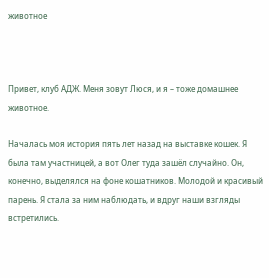животное



Привет, клуб АДЖ. Меня зовут Люся, и я – тоже домашнее животное.

Началась моя история пять лет назад на выставке кошек. Я была там участницей, а вот Олег туда зашёл случайно. Он, конечно, выделялся на фоне кошатников. Молодой и красивый парень. Я стала за ним наблюдать, и вдруг наши взгляды встретились.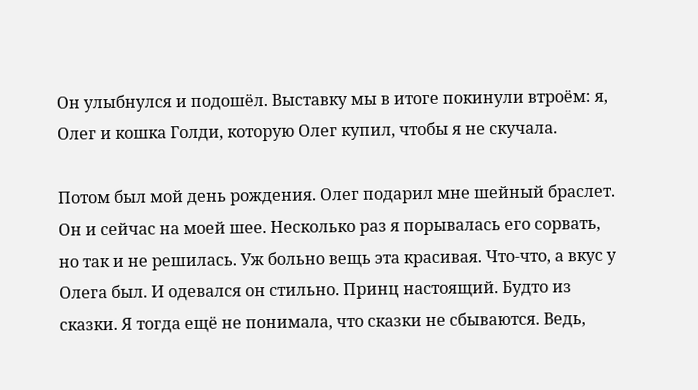Он улыбнулся и подошёл. Выставку мы в итоге покинули втроём: я, Олег и кошка Голди, которую Олег купил, чтобы я не скучала.

Потом был мой день рождения. Олег подарил мне шейный браслет. Он и сейчас на моей шее. Несколько раз я порывалась его сорвать, но так и не решилась. Уж больно вещь эта красивая. Что-что, а вкус у Олега был. И одевался он стильно. Принц настоящий. Будто из сказки. Я тогда ещё не понимала, что сказки не сбываются. Ведь,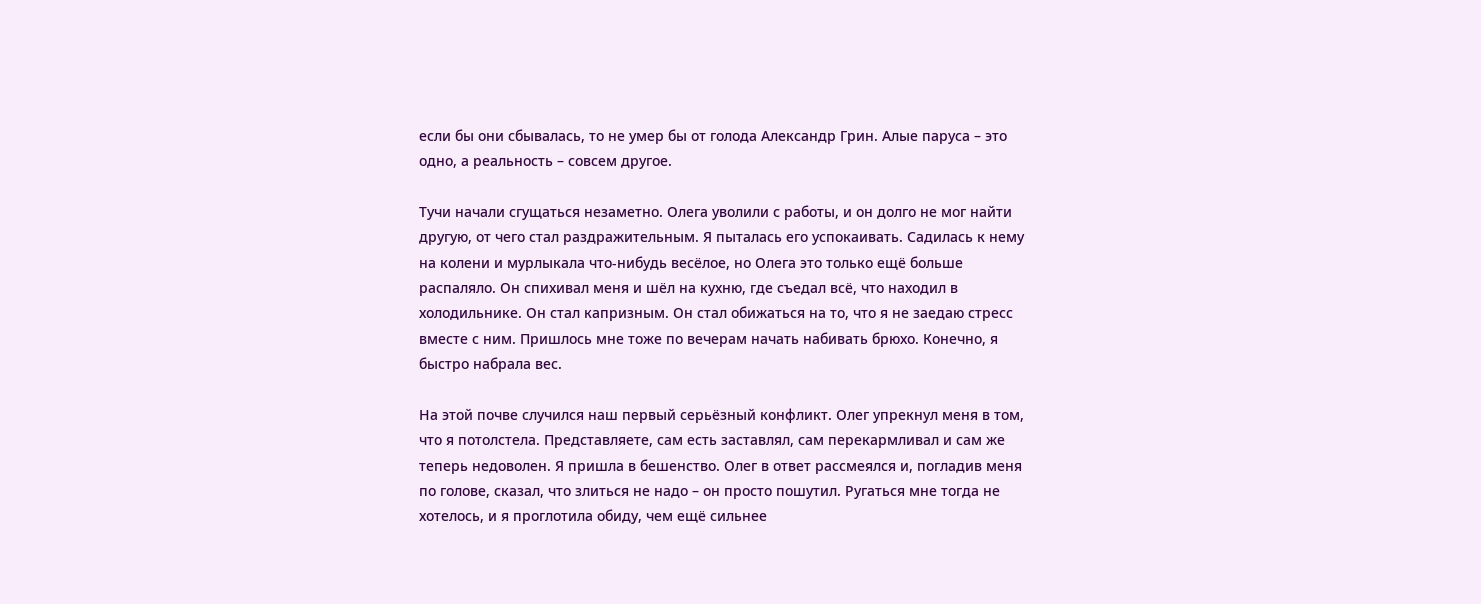если бы они сбывалась, то не умер бы от голода Александр Грин. Алые паруса – это одно, а реальность – совсем другое.

Тучи начали сгущаться незаметно. Олега уволили с работы, и он долго не мог найти другую, от чего стал раздражительным. Я пыталась его успокаивать. Садилась к нему на колени и мурлыкала что-нибудь весёлое, но Олега это только ещё больше распаляло. Он спихивал меня и шёл на кухню, где съедал всё, что находил в холодильнике. Он стал капризным. Он стал обижаться на то, что я не заедаю стресс вместе с ним. Пришлось мне тоже по вечерам начать набивать брюхо. Конечно, я быстро набрала вес.

На этой почве случился наш первый серьёзный конфликт. Олег упрекнул меня в том, что я потолстела. Представляете, сам есть заставлял, сам перекармливал и сам же теперь недоволен. Я пришла в бешенство. Олег в ответ рассмеялся и, погладив меня по голове, сказал, что злиться не надо – он просто пошутил. Ругаться мне тогда не хотелось, и я проглотила обиду, чем ещё сильнее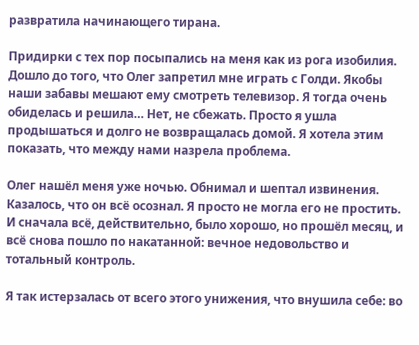развратила начинающего тирана.

Придирки с тех пор посыпались на меня как из рога изобилия. Дошло до того, что Олег запретил мне играть с Голди. Якобы наши забавы мешают ему смотреть телевизор. Я тогда очень обиделась и решила… Нет, не сбежать. Просто я ушла продышаться и долго не возвращалась домой. Я хотела этим показать, что между нами назрела проблема.

Олег нашёл меня уже ночью. Обнимал и шептал извинения. Казалось, что он всё осознал. Я просто не могла его не простить. И сначала всё, действительно, было хорошо, но прошёл месяц, и всё снова пошло по накатанной: вечное недовольство и тотальный контроль.

Я так истерзалась от всего этого унижения, что внушила себе: во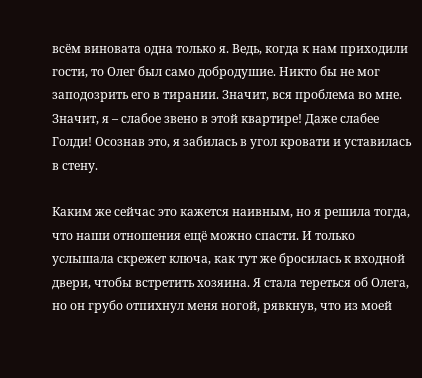всём виновата одна только я. Ведь, когда к нам приходили гости, то Олег был само добродушие. Никто бы не мог заподозрить его в тирании. Значит, вся проблема во мне. Значит, я – слабое звено в этой квартире! Даже слабее Голди! Осознав это, я забилась в угол кровати и уставилась в стену.

Каким же сейчас это кажется наивным, но я решила тогда, что наши отношения ещё можно спасти. И только услышала скрежет ключа, как тут же бросилась к входной двери, чтобы встретить хозяина. Я стала тереться об Олега, но он грубо отпихнул меня ногой, рявкнув, что из моей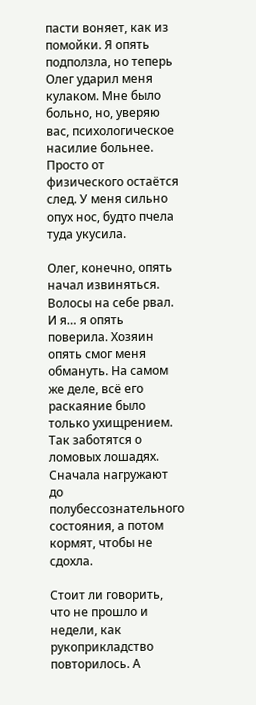пасти воняет, как из помойки. Я опять подползла, но теперь Олег ударил меня кулаком. Мне было больно, но, уверяю вас, психологическое насилие больнее. Просто от физического остаётся след. У меня сильно опух нос, будто пчела туда укусила.

Олег, конечно, опять начал извиняться. Волосы на себе рвал. И я… я опять поверила. Хозяин опять смог меня обмануть. На самом же деле, всё его раскаяние было только ухищрением. Так заботятся о ломовых лошадях. Сначала нагружают до полубессознательного состояния, а потом кормят, чтобы не сдохла.

Стоит ли говорить, что не прошло и недели, как рукоприкладство повторилось. А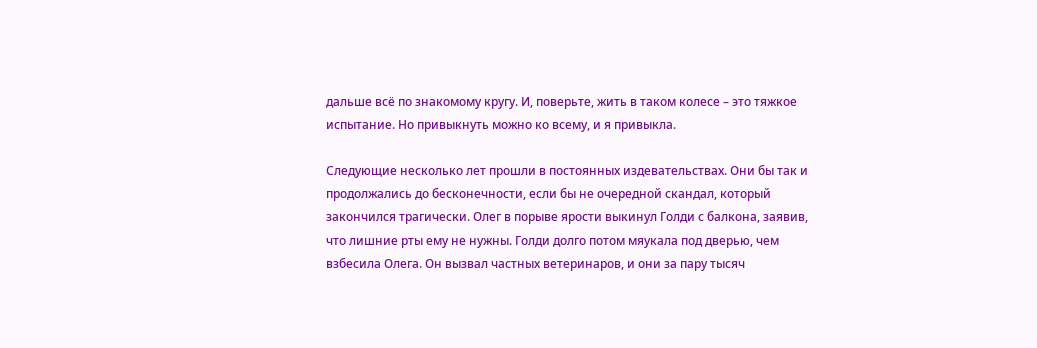дальше всё по знакомому кругу. И, поверьте, жить в таком колесе – это тяжкое испытание. Но привыкнуть можно ко всему, и я привыкла.

Следующие несколько лет прошли в постоянных издевательствах. Они бы так и продолжались до бесконечности, если бы не очередной скандал, который закончился трагически. Олег в порыве ярости выкинул Голди с балкона, заявив, что лишние рты ему не нужны. Голди долго потом мяукала под дверью, чем взбесила Олега. Он вызвал частных ветеринаров, и они за пару тысяч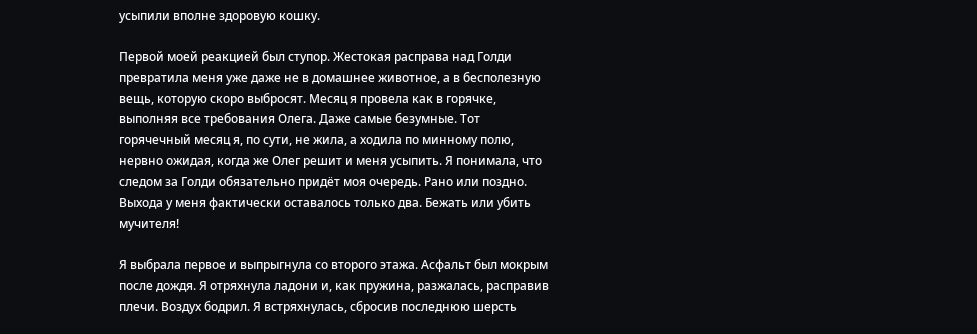усыпили вполне здоровую кошку.

Первой моей реакцией был ступор. Жестокая расправа над Голди превратила меня уже даже не в домашнее животное, а в бесполезную вещь, которую скоро выбросят. Месяц я провела как в горячке, выполняя все требования Олега. Даже самые безумные. Тот горячечный месяц я, по сути, не жила, а ходила по минному полю, нервно ожидая, когда же Олег решит и меня усыпить. Я понимала, что следом за Голди обязательно придёт моя очередь. Рано или поздно. Выхода у меня фактически оставалось только два. Бежать или убить мучителя!

Я выбрала первое и выпрыгнула со второго этажа. Асфальт был мокрым после дождя. Я отряхнула ладони и, как пружина, разжалась, расправив плечи. Воздух бодрил. Я встряхнулась, сбросив последнюю шерсть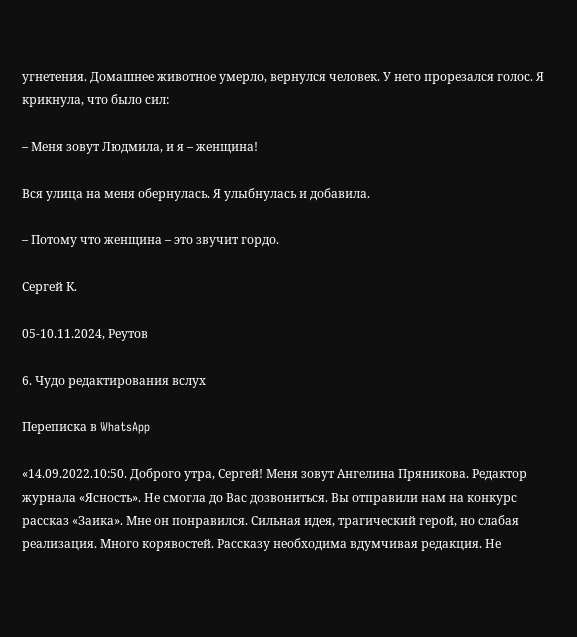угнетения. Домашнее животное умерло, вернулся человек. У него прорезался голос. Я крикнула, что было сил:

– Меня зовут Людмила, и я – женщина!

Вся улица на меня обернулась. Я улыбнулась и добавила.

– Потому что женщина – это звучит гордо.

Сергей К.

05-10.11.2024, Реутов

6. Чудо редактирования вслух

Переписка в WhatsApp

«14.09.2022.10:50. Доброго утра, Сергей! Меня зовут Ангелина Пряникова. Редактор журнала «Ясность». Не смогла до Вас дозвониться. Вы отправили нам на конкурс рассказ «Заика». Мне он понравился. Сильная идея, трагический герой, но слабая реализация. Много корявостей. Рассказу необходима вдумчивая редакция. Не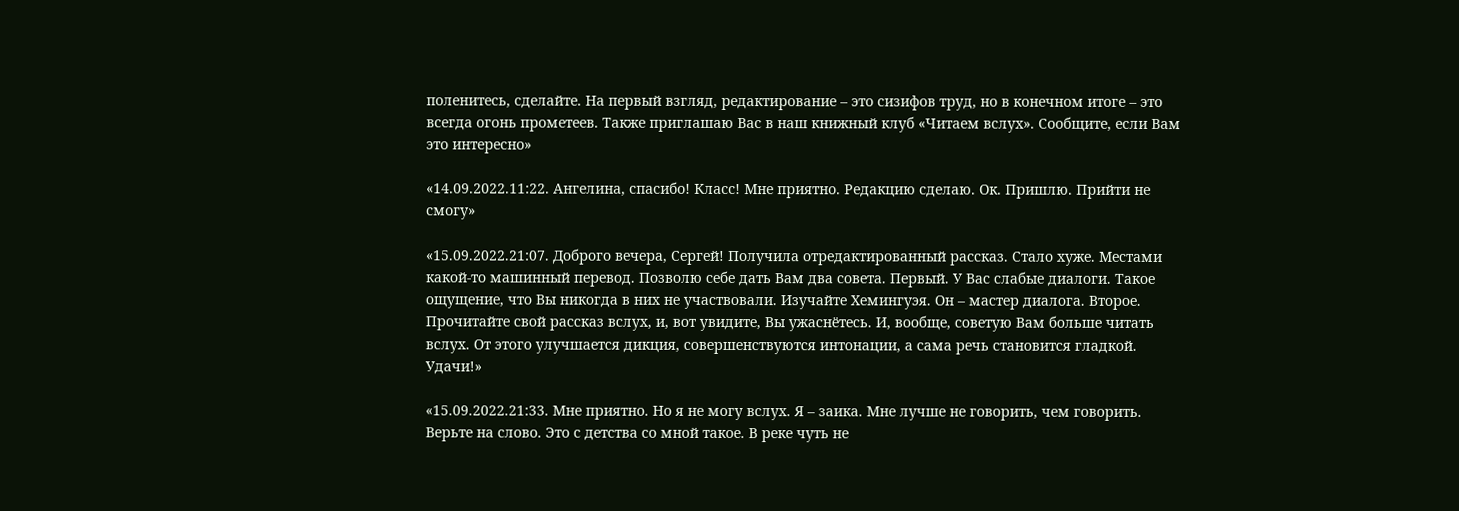поленитесь, сделайте. На первый взгляд, редактирование – это сизифов труд, но в конечном итоге – это всегда огонь прометеев. Также приглашаю Вас в наш книжный клуб «Читаем вслух». Сообщите, если Вам это интересно»

«14.09.2022.11:22. Ангелина, спасибо! Класс! Мне приятно. Редакцию сделаю. Ок. Пришлю. Прийти не смогу»

«15.09.2022.21:07. Доброго вечера, Сергей! Получила отредактированный рассказ. Стало хуже. Местами какой-то машинный перевод. Позволю себе дать Вам два совета. Первый. У Вас слабые диалоги. Такое ощущение, что Вы никогда в них не участвовали. Изучайте Хемингуэя. Он – мастер диалога. Второе. Прочитайте свой рассказ вслух, и, вот увидите, Вы ужаснётесь. И, вообще, советую Вам больше читать вслух. От этого улучшается дикция, совершенствуются интонации, а сама речь становится гладкой. Удачи!»

«15.09.2022.21:33. Мне приятно. Но я не могу вслух. Я – заика. Мне лучше не говорить, чем говорить. Верьте на слово. Это с детства со мной такое. В реке чуть не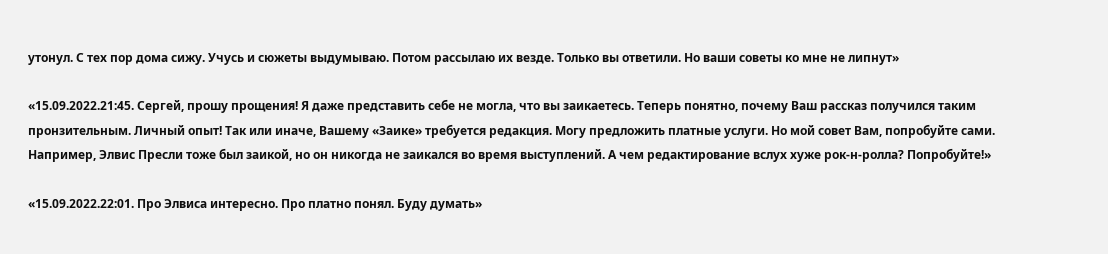утонул. С тех пор дома сижу. Учусь и сюжеты выдумываю. Потом рассылаю их везде. Только вы ответили. Но ваши советы ко мне не липнут»

«15.09.2022.21:45. Сергей, прошу прощения! Я даже представить себе не могла, что вы заикаетесь. Теперь понятно, почему Ваш рассказ получился таким пронзительным. Личный опыт! Так или иначе, Вашему «Заике» требуется редакция. Могу предложить платные услуги. Но мой совет Вам, попробуйте сами. Например, Элвис Пресли тоже был заикой, но он никогда не заикался во время выступлений. А чем редактирование вслух хуже рок-н-ролла? Попробуйте!»

«15.09.2022.22:01. Про Элвиса интересно. Про платно понял. Буду думать»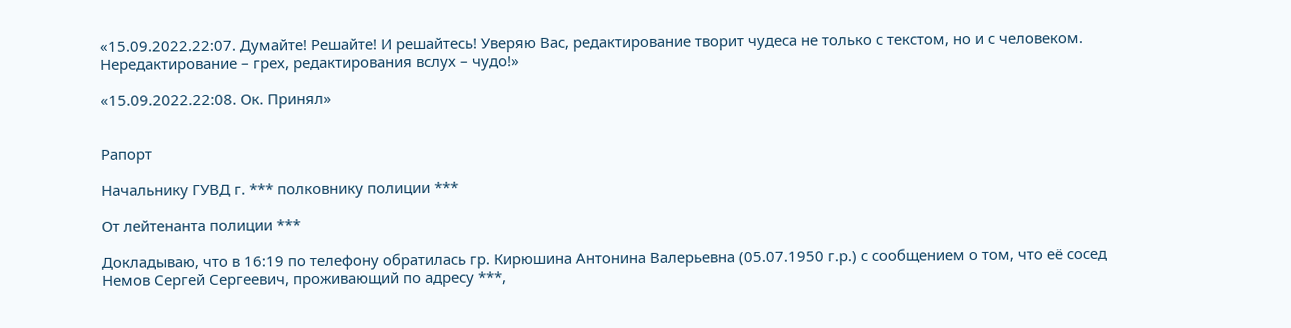«15.09.2022.22:07. Думайте! Решайте! И решайтесь! Уверяю Вас, редактирование творит чудеса не только с текстом, но и с человеком. Нередактирование – грех, редактирования вслух – чудо!»

«15.09.2022.22:08. Ок. Принял»


Рапорт

Начальнику ГУВД г. *** полковнику полиции ***

От лейтенанта полиции ***

Докладываю, что в 16:19 по телефону обратилась гр. Кирюшина Антонина Валерьевна (05.07.1950 г.р.) с сообщением о том, что её сосед Немов Сергей Сергеевич, проживающий по адресу ***,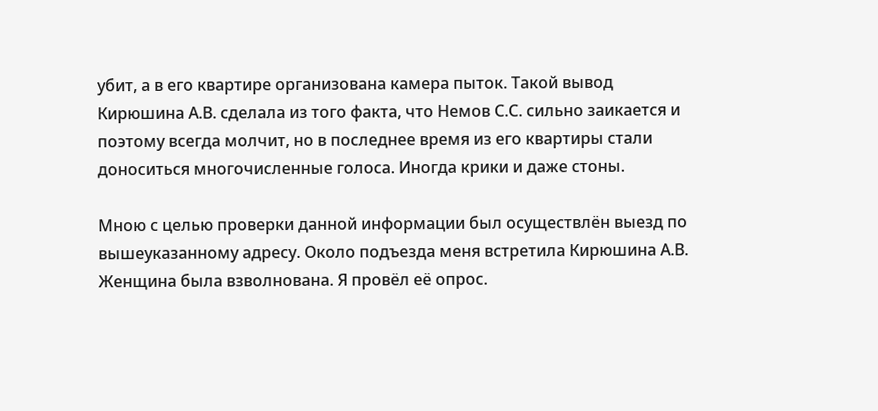убит, а в его квартире организована камера пыток. Такой вывод Кирюшина А.В. сделала из того факта, что Немов С.С. сильно заикается и поэтому всегда молчит, но в последнее время из его квартиры стали доноситься многочисленные голоса. Иногда крики и даже стоны.

Мною с целью проверки данной информации был осуществлён выезд по вышеуказанному адресу. Около подъезда меня встретила Кирюшина А.В. Женщина была взволнована. Я провёл её опрос.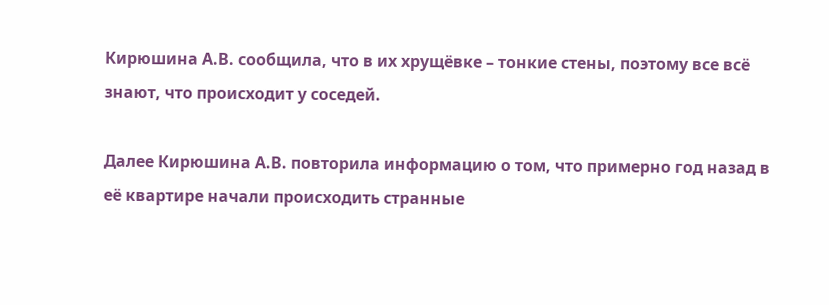Кирюшина А.В. сообщила, что в их хрущёвке – тонкие стены, поэтому все всё знают, что происходит у соседей.

Далее Кирюшина А.В. повторила информацию о том, что примерно год назад в её квартире начали происходить странные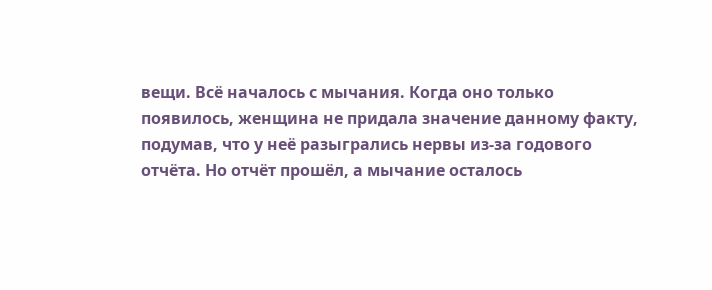вещи. Всё началось с мычания. Когда оно только появилось, женщина не придала значение данному факту, подумав, что у неё разыгрались нервы из-за годового отчёта. Но отчёт прошёл, а мычание осталось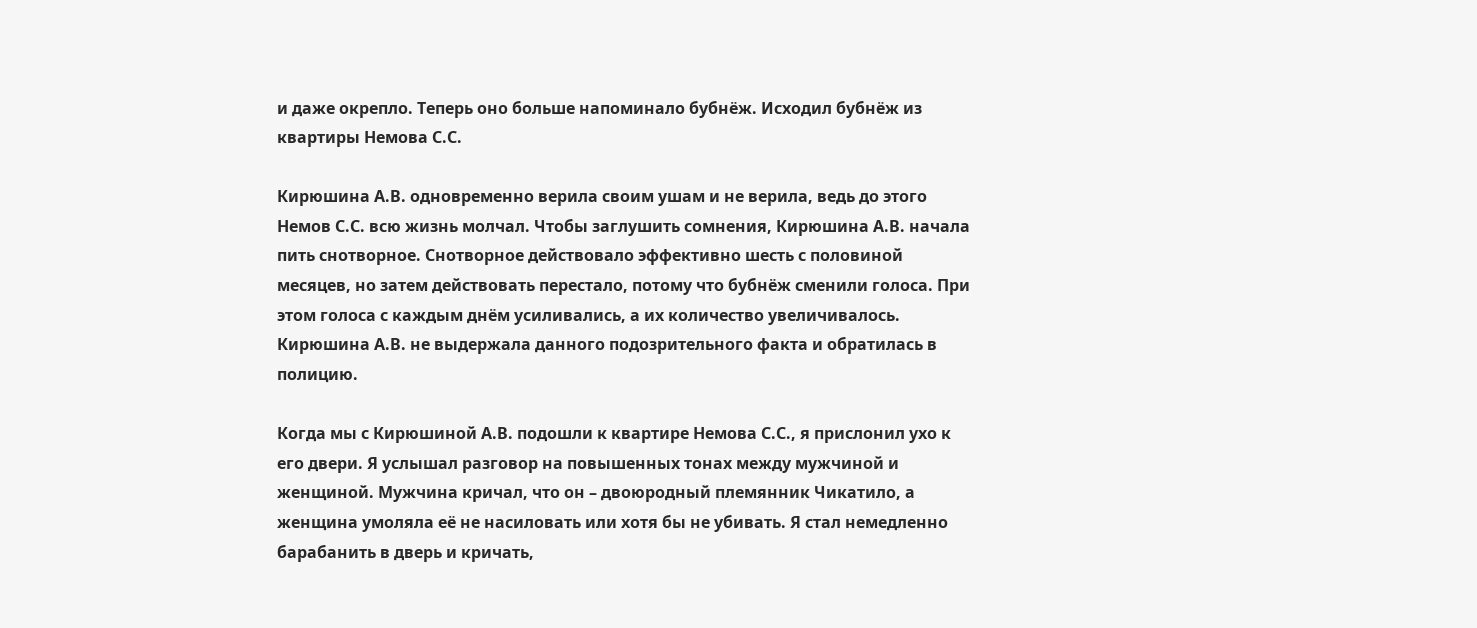и даже окрепло. Теперь оно больше напоминало бубнёж. Исходил бубнёж из квартиры Немова С.С.

Кирюшина А.В. одновременно верила своим ушам и не верила, ведь до этого Немов С.С. всю жизнь молчал. Чтобы заглушить сомнения, Кирюшина А.В. начала пить снотворное. Снотворное действовало эффективно шесть с половиной месяцев, но затем действовать перестало, потому что бубнёж сменили голоса. При этом голоса с каждым днём усиливались, а их количество увеличивалось. Кирюшина А.В. не выдержала данного подозрительного факта и обратилась в полицию.

Когда мы с Кирюшиной А.В. подошли к квартире Немова С.С., я прислонил ухо к его двери. Я услышал разговор на повышенных тонах между мужчиной и женщиной. Мужчина кричал, что он – двоюродный племянник Чикатило, а женщина умоляла её не насиловать или хотя бы не убивать. Я стал немедленно барабанить в дверь и кричать,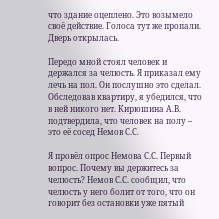что здание оцеплено. Это возымело своё действие. Голоса тут же пропали. Дверь открылась.

Передо мной стоял человек и держался за челюсть. Я приказал ему лечь на пол. Он послушно это сделал. Обследовав квартиру, я убедился, что в ней никого нет. Кирюшина А.В. подтвердила, что человек на полу – это её сосед Немов С.С.

Я провёл опрос Немова С.С. Первый вопрос. Почему вы держитесь за челюсть? Немов С.С. сообщил, что челюсть у него болит от того, что он говорит без остановки уже пятый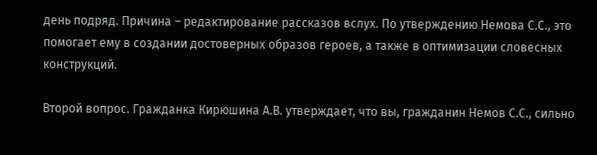день подряд. Причина – редактирование рассказов вслух. По утверждению Немова С.С., это помогает ему в создании достоверных образов героев, а также в оптимизации словесных конструкций.

Второй вопрос. Гражданка Кирюшина А.В. утверждает, что вы, гражданин Немов С.С., сильно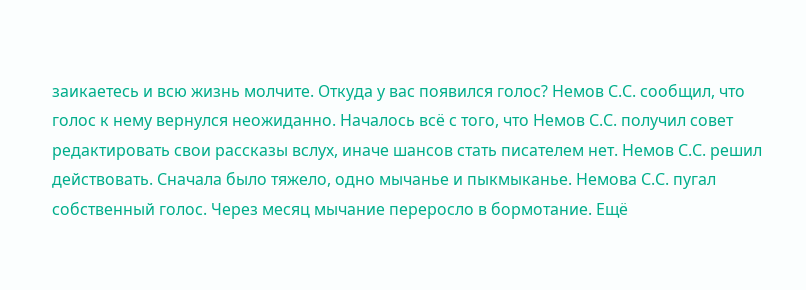заикаетесь и всю жизнь молчите. Откуда у вас появился голос? Немов С.С. сообщил, что голос к нему вернулся неожиданно. Началось всё с того, что Немов С.С. получил совет редактировать свои рассказы вслух, иначе шансов стать писателем нет. Немов С.С. решил действовать. Сначала было тяжело, одно мычанье и пыкмыканье. Немова С.С. пугал собственный голос. Через месяц мычание переросло в бормотание. Ещё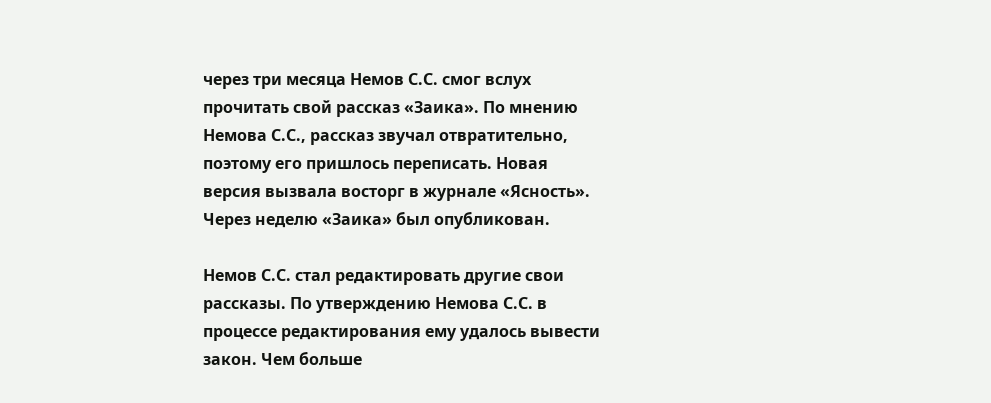через три месяца Немов С.С. смог вслух прочитать свой рассказ «Заика». По мнению Немова С.С., рассказ звучал отвратительно, поэтому его пришлось переписать. Новая версия вызвала восторг в журнале «Ясность». Через неделю «Заика» был опубликован.

Немов С.С. стал редактировать другие свои рассказы. По утверждению Немова С.С. в процессе редактирования ему удалось вывести закон. Чем больше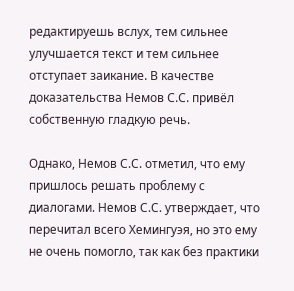редактируешь вслух, тем сильнее улучшается текст и тем сильнее отступает заикание. В качестве доказательства Немов С.С. привёл собственную гладкую речь.

Однако, Немов С.С. отметил, что ему пришлось решать проблему с диалогами. Немов С.С. утверждает, что перечитал всего Хемингуэя, но это ему не очень помогло, так как без практики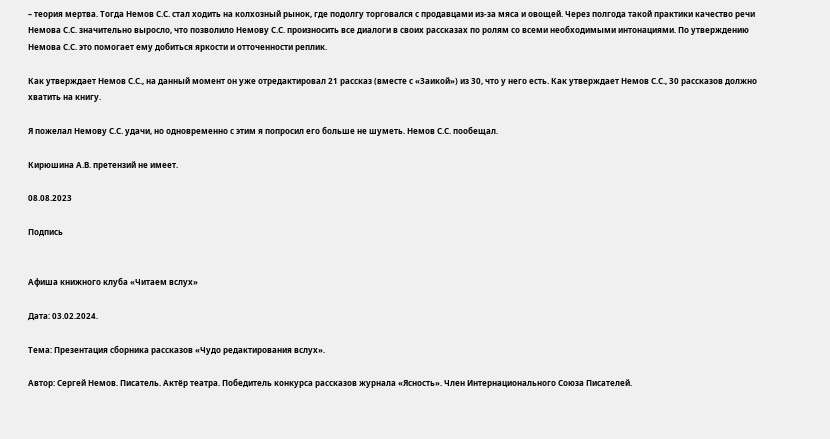– теория мертва. Тогда Немов С.С. стал ходить на колхозный рынок, где подолгу торговался с продавцами из-за мяса и овощей. Через полгода такой практики качество речи Немова С.С. значительно выросло, что позволило Немову С.С. произносить все диалоги в своих рассказах по ролям со всеми необходимыми интонациями. По утверждению Немова С.С. это помогает ему добиться яркости и отточенности реплик.

Как утверждает Немов С.С., на данный момент он уже отредактировал 21 рассказ (вместе с «Заикой») из 30, что у него есть. Как утверждает Немов С.С., 30 рассказов должно хватить на книгу.

Я пожелал Немову С.С. удачи, но одновременно с этим я попросил его больше не шуметь. Немов С.С. пообещал.

Кирюшина А.В. претензий не имеет.

08.08.2023

Подпись


Афиша книжного клуба «Читаем вслух»

Дата: 03.02.2024.

Тема: Презентация сборника рассказов «Чудо редактирования вслух».

Автор: Сергей Немов. Писатель. Актёр театра. Победитель конкурса рассказов журнала «Ясность». Член Интернационального Союза Писателей.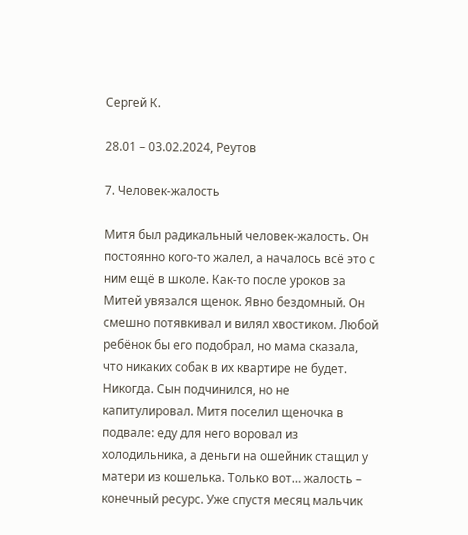Сергей К.

28.01 – 03.02.2024, Реутов

7. Человек-жалость

Митя был радикальный человек-жалость. Он постоянно кого-то жалел, а началось всё это с ним ещё в школе. Как-то после уроков за Митей увязался щенок. Явно бездомный. Он смешно потявкивал и вилял хвостиком. Любой ребёнок бы его подобрал, но мама сказала, что никаких собак в их квартире не будет. Никогда. Сын подчинился, но не капитулировал. Митя поселил щеночка в подвале: еду для него воровал из холодильника, а деньги на ошейник стащил у матери из кошелька. Только вот… жалость – конечный ресурс. Уже спустя месяц мальчик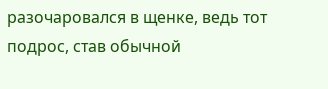разочаровался в щенке, ведь тот подрос, став обычной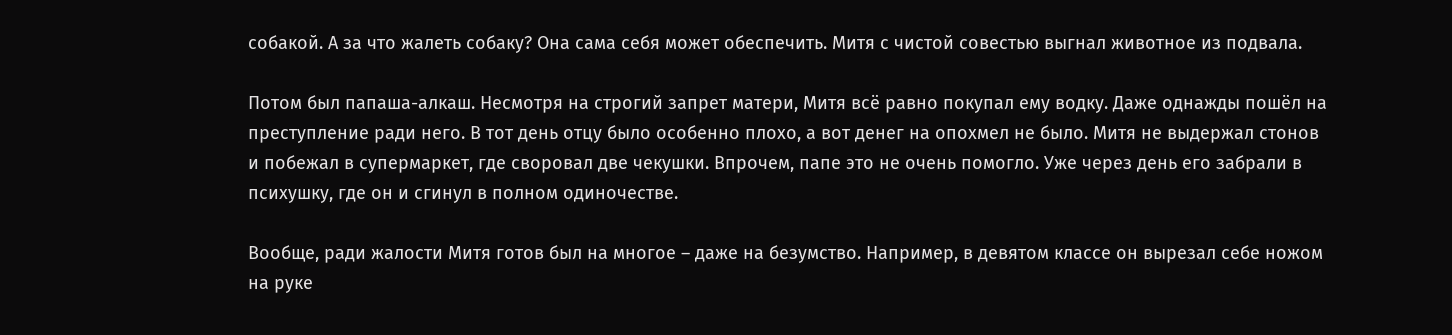собакой. А за что жалеть собаку? Она сама себя может обеспечить. Митя с чистой совестью выгнал животное из подвала.

Потом был папаша-алкаш. Несмотря на строгий запрет матери, Митя всё равно покупал ему водку. Даже однажды пошёл на преступление ради него. В тот день отцу было особенно плохо, а вот денег на опохмел не было. Митя не выдержал стонов и побежал в супермаркет, где своровал две чекушки. Впрочем, папе это не очень помогло. Уже через день его забрали в психушку, где он и сгинул в полном одиночестве.

Вообще, ради жалости Митя готов был на многое – даже на безумство. Например, в девятом классе он вырезал себе ножом на руке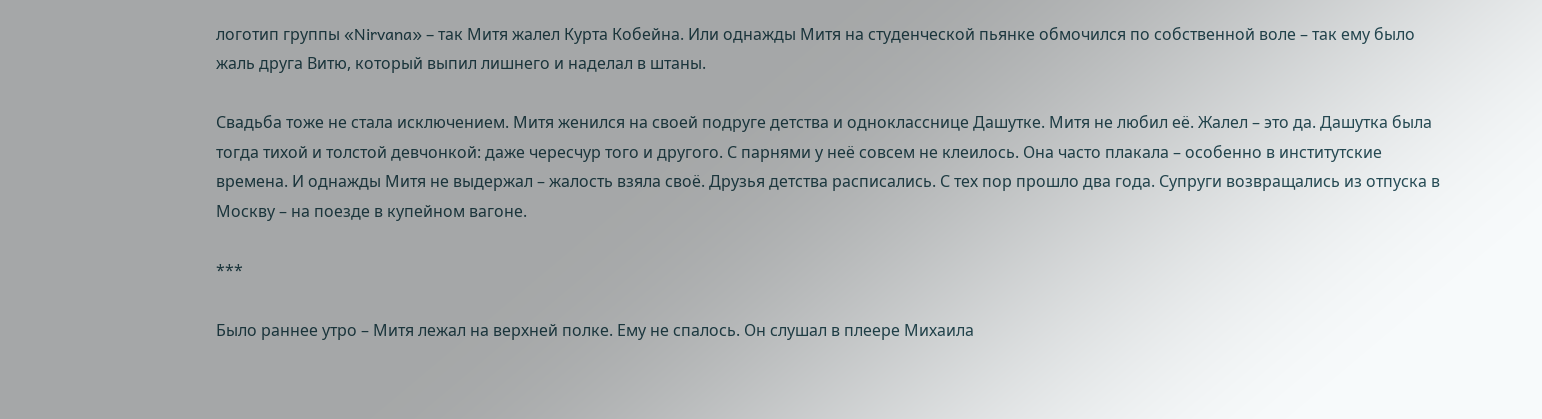логотип группы «Nirvana» – так Митя жалел Курта Кобейна. Или однажды Митя на студенческой пьянке обмочился по собственной воле – так ему было жаль друга Витю, который выпил лишнего и наделал в штаны.

Свадьба тоже не стала исключением. Митя женился на своей подруге детства и однокласснице Дашутке. Митя не любил её. Жалел – это да. Дашутка была тогда тихой и толстой девчонкой: даже чересчур того и другого. С парнями у неё совсем не клеилось. Она часто плакала – особенно в институтские времена. И однажды Митя не выдержал – жалость взяла своё. Друзья детства расписались. С тех пор прошло два года. Супруги возвращались из отпуска в Москву – на поезде в купейном вагоне.

***

Было раннее утро – Митя лежал на верхней полке. Ему не спалось. Он слушал в плеере Михаила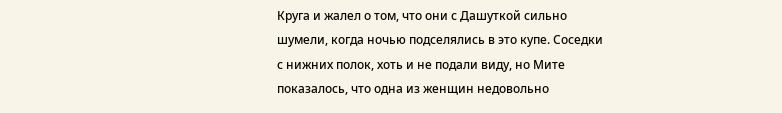Круга и жалел о том, что они с Дашуткой сильно шумели, когда ночью подселялись в это купе. Соседки с нижних полок, хоть и не подали виду, но Мите показалось, что одна из женщин недовольно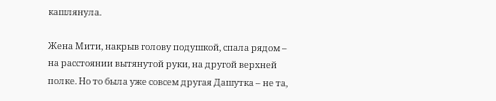кашлянула.

Жена Мити, накрыв голову подушкой, спала рядом – на расстоянии вытянутой руки, на другой верхней полке. Но то была уже совсем другая Дашутка – не та,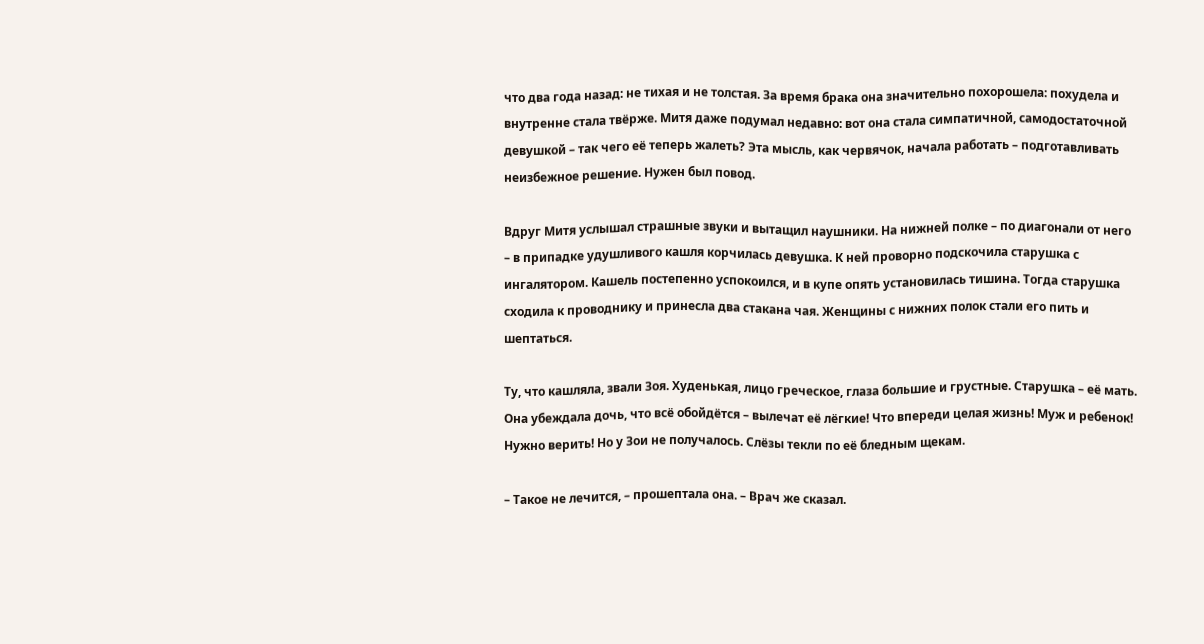что два года назад: не тихая и не толстая. За время брака она значительно похорошела: похудела и внутренне стала твёрже. Митя даже подумал недавно: вот она стала симпатичной, самодостаточной девушкой – так чего её теперь жалеть? Эта мысль, как червячок, начала работать – подготавливать неизбежное решение. Нужен был повод.

Вдруг Митя услышал страшные звуки и вытащил наушники. На нижней полке – по диагонали от него – в припадке удушливого кашля корчилась девушка. К ней проворно подскочила старушка с ингалятором. Кашель постепенно успокоился, и в купе опять установилась тишина. Тогда старушка сходила к проводнику и принесла два стакана чая. Женщины с нижних полок стали его пить и шептаться.

Ту, что кашляла, звали Зоя. Худенькая, лицо греческое, глаза большие и грустные. Старушка – её мать. Она убеждала дочь, что всё обойдётся – вылечат её лёгкие! Что впереди целая жизнь! Муж и ребенок! Нужно верить! Но у Зои не получалось. Слёзы текли по её бледным щекам.

– Такое не лечится, – прошептала она. – Врач же сказал.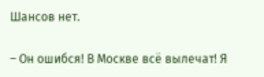Шансов нет.

– Он ошибся! В Москве всё вылечат! Я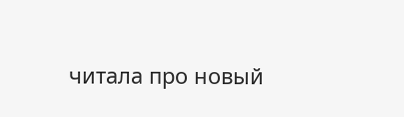читала про новый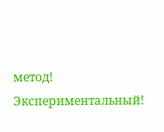метод! Экспериментальный!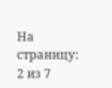На страницу:
2 из 7